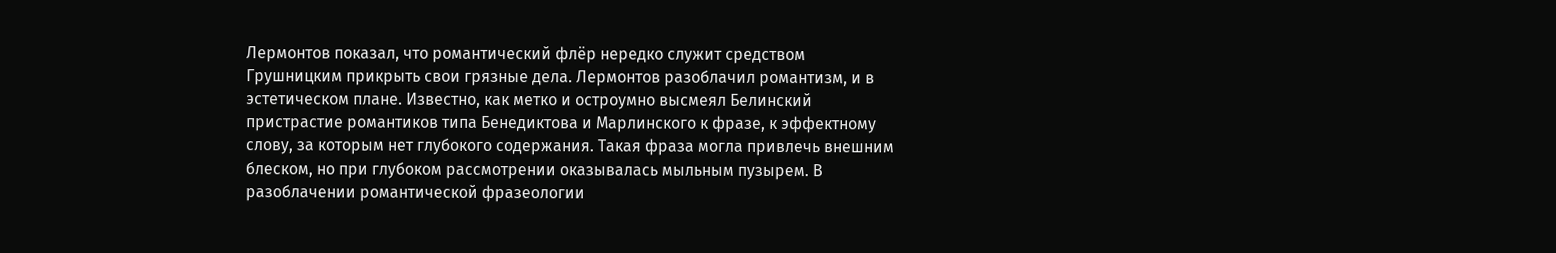Лермонтов показал, что романтический флёр нередко служит средством Грушницким прикрыть свои грязные дела. Лермонтов разоблачил романтизм, и в эстетическом плане. Известно, как метко и остроумно высмеял Белинский пристрастие романтиков типа Бенедиктова и Марлинского к фразе, к эффектному слову, за которым нет глубокого содержания. Такая фраза могла привлечь внешним блеском, но при глубоком рассмотрении оказывалась мыльным пузырем. В разоблачении романтической фразеологии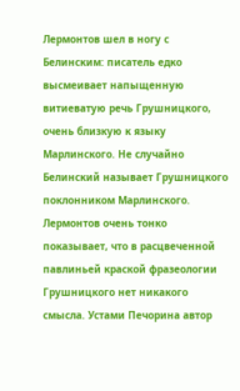Лермонтов шел в ногу с Белинским: писатель едко высмеивает напыщенную витиеватую речь Грушницкого, очень близкую к языку Марлинского. Не случайно Белинский называет Грушницкого поклонником Марлинского. Лермонтов очень тонко показывает, что в расцвеченной павлиньей краской фразеологии Грушницкого нет никакого смысла. Устами Печорина автор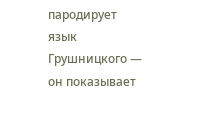пародирует язык Грушницкого — он показывает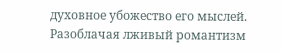духовное убожество его мыслей. Разоблачая лживый романтизм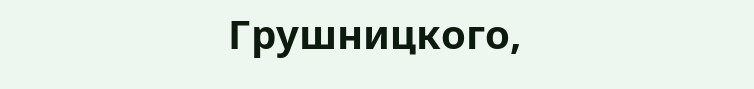Грушницкого,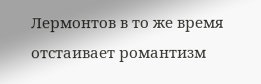Лермонтов в то же время отстаивает романтизм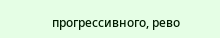прогрессивного, рево